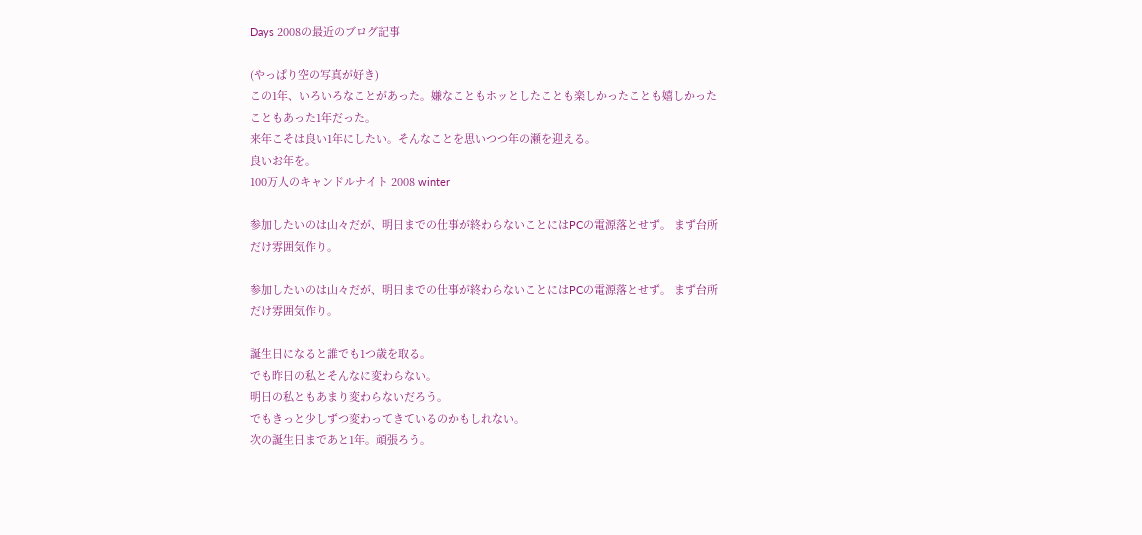Days 2008の最近のブログ記事

(やっぱり空の写真が好き)
この1年、いろいろなことがあった。嫌なこともホッとしたことも楽しかったことも嬉しかったこともあった1年だった。
来年こそは良い1年にしたい。そんなことを思いつつ年の瀬を迎える。
良いお年を。
100万人のキャンドルナイト 2008 winter

参加したいのは山々だが、明日までの仕事が終わらないことにはPCの電源落とせず。 まず台所だけ雰囲気作り。

参加したいのは山々だが、明日までの仕事が終わらないことにはPCの電源落とせず。 まず台所だけ雰囲気作り。

誕生日になると誰でも1つ歳を取る。
でも昨日の私とそんなに変わらない。
明日の私ともあまり変わらないだろう。
でもきっと少しずつ変わってきているのかもしれない。
次の誕生日まであと1年。頑張ろう。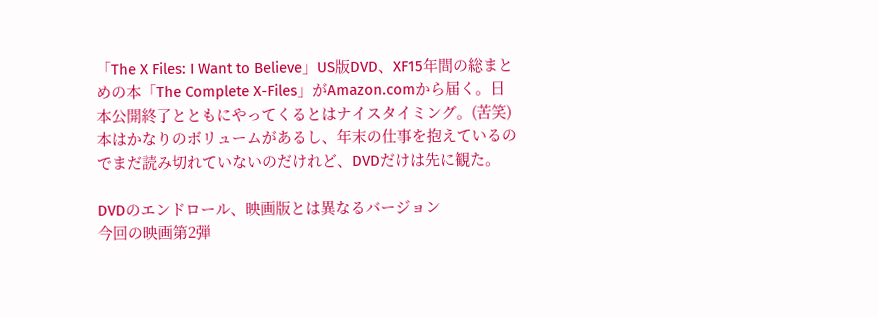「The X Files: I Want to Believe」US版DVD、XF15年間の総まとめの本「The Complete X-Files」がAmazon.comから届く。日本公開終了とともにやってくるとはナイスタイミング。(苦笑)本はかなりのボリュームがあるし、年末の仕事を抱えているのでまだ読み切れていないのだけれど、DVDだけは先に観た。

DVDのエンドロール、映画版とは異なるバージョン
今回の映画第2弾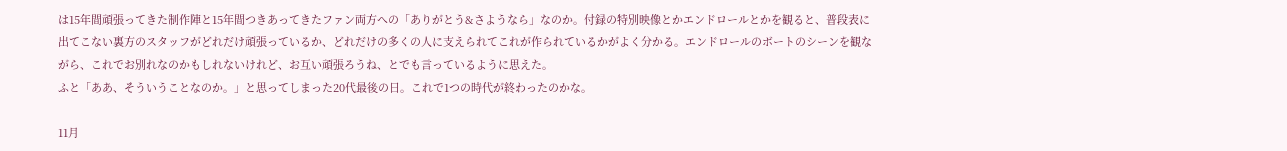は15年間頑張ってきた制作陣と15年間つきあってきたファン両方への「ありがとう&さようなら」なのか。付録の特別映像とかエンドロールとかを観ると、普段表に出てこない裏方のスタッフがどれだけ頑張っているか、どれだけの多くの人に支えられてこれが作られているかがよく分かる。エンドロールのボートのシーンを観ながら、これでお別れなのかもしれないけれど、お互い頑張ろうね、とでも言っているように思えた。
ふと「ああ、そういうことなのか。」と思ってしまった20代最後の日。これで1つの時代が終わったのかな。

11月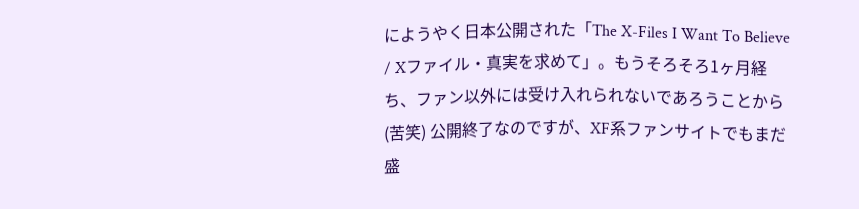にようやく日本公開された「The X-Files I Want To Believe / Xファイル・真実を求めて」。もうそろそろ1ヶ月経ち、ファン以外には受け入れられないであろうことから(苦笑) 公開終了なのですが、XF系ファンサイトでもまだ盛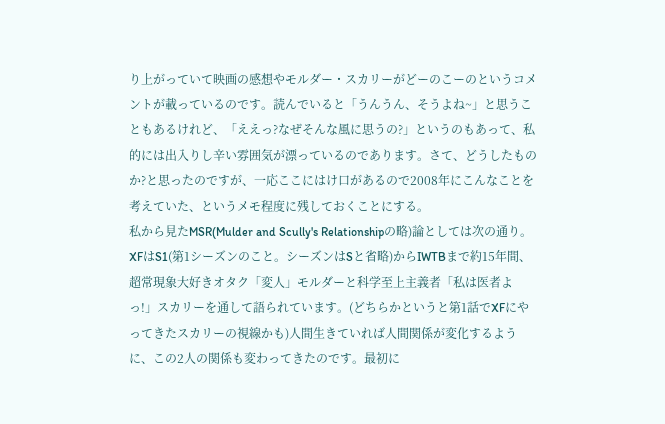り上がっていて映画の感想やモルダー・スカリーがどーのこーのというコメントが載っているのです。読んでいると「うんうん、そうよね~」と思うこともあるけれど、「ええっ?なぜそんな風に思うの?」というのもあって、私的には出入りし辛い雰囲気が漂っているのであります。さて、どうしたものか?と思ったのですが、一応ここにはけ口があるので2008年にこんなことを考えていた、というメモ程度に残しておくことにする。
私から見たMSR(Mulder and Scully's Relationshipの略)論としては次の通り。
XFはS1(第1シーズンのこと。シーズンはSと省略)からIWTBまで約15年間、超常現象大好きオタク「変人」モルダーと科学至上主義者「私は医者よっ!」スカリーを通して語られています。(どちらかというと第1話でXFにやってきたスカリーの視線かも)人間生きていれば人間関係が変化するように、この2人の関係も変わってきたのです。最初に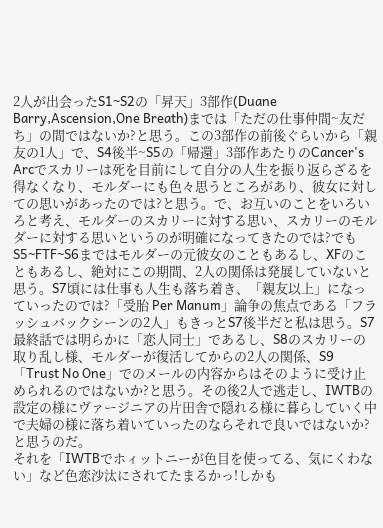2人が出会ったS1~S2の「昇天」3部作(Duane Barry,Ascension,One Breath)までは「ただの仕事仲間~友だち」の間ではないか?と思う。この3部作の前後ぐらいから「親友の1人」で、S4後半~S5の「帰還」3部作あたりのCancer's Arcでスカリーは死を目前にして自分の人生を振り返らざるを得なくなり、モルダーにも色々思うところがあり、彼女に対しての思いがあったのでは?と思う。で、お互いのことをいろいろと考え、モルダーのスカリーに対する思い、スカリーのモルダーに対する思いというのが明確になってきたのでは?でもS5~FTF~S6まではモルダーの元彼女のこともあるし、XFのこともあるし、絶対にこの期間、2人の関係は発展していないと思う。S7頃には仕事も人生も落ち着き、「親友以上」になっていったのでは?「受胎 Per Manum」論争の焦点である「フラッシュバックシーンの2人」もきっとS7後半だと私は思う。S7最終話では明らかに「恋人同士」であるし、S8のスカリーの取り乱し様、モルダーが復活してからの2人の関係、S9「Trust No One」でのメールの内容からはそのように受け止められるのではないか?と思う。その後2人で逃走し、IWTBの設定の様にヴァージニアの片田舎で隠れる様に暮らしていく中で夫婦の様に落ち着いていったのならそれで良いではないか?と思うのだ。
それを「IWTBでホィットニーが色目を使ってる、気にくわない」など色恋沙汰にされてたまるかっ!しかも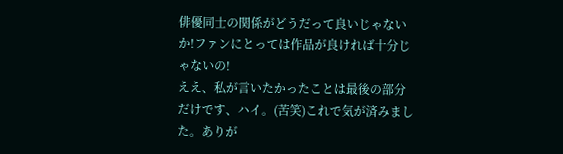俳優同士の関係がどうだって良いじゃないか!ファンにとっては作品が良ければ十分じゃないの!
ええ、私が言いたかったことは最後の部分だけです、ハイ。(苦笑)これで気が済みました。ありが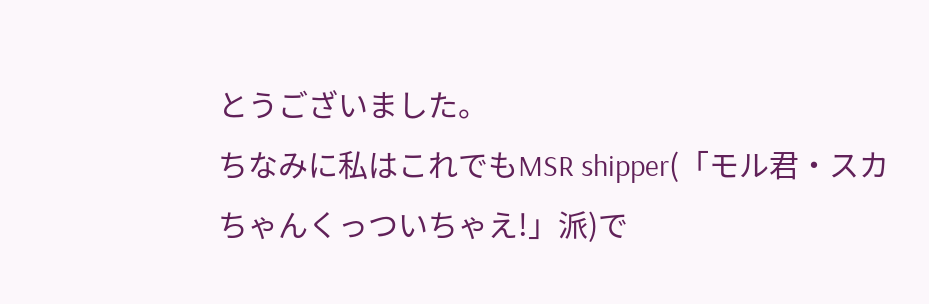とうございました。
ちなみに私はこれでもMSR shipper(「モル君・スカちゃんくっついちゃえ!」派)で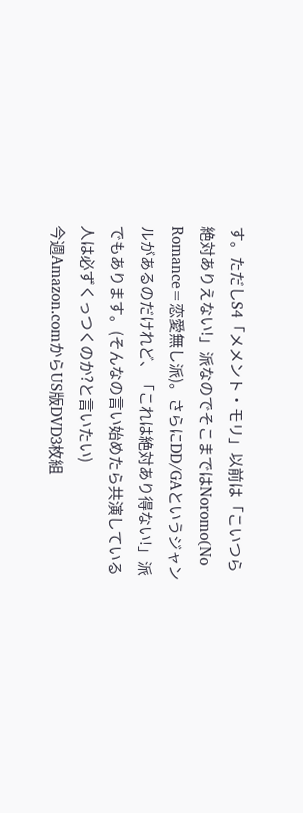す。ただしS4「メメント・モリ」以前は「こいつら絶対ありえない!」派なのでそこまではNoromo(No Romance=恋愛無し派)。さらにDD/GAというジャンルがあるのだけれど、「これは絶対あり得ない!」派でもあります。(そんなの言い始めたら共演している人は必ずくっつくのか?と言いたい)
今週Amazon.comからUS版DVD3枚組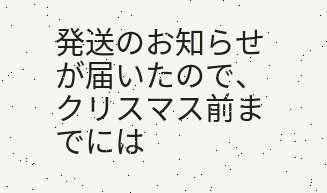発送のお知らせが届いたので、クリスマス前までには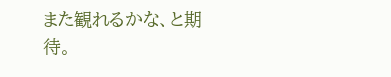また観れるかな、と期待。